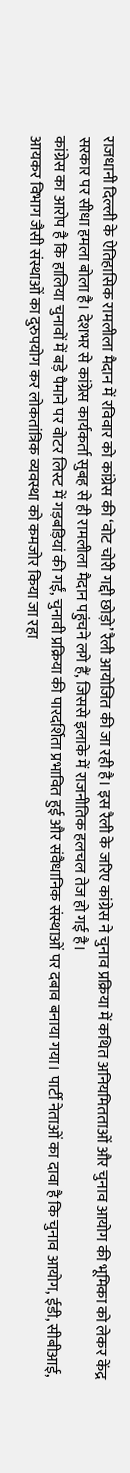राजधानी दिल्ली के ऐतिहासिक रामलीला मैदान में रविवार को कांग्रेस की ‘वोट चोरी गद्दी छोड़ो’ रैली आयोजित की जा रही है। इस रैली के जरिए कांग्रेस ने चुनाव प्रक्रिया में कथित अनियमितताओं और चुनाव आयोग की भूमिका को लेकर केंद्र सरकार पर सीधा हमला बोला है। देशभर से कांग्रेस कार्यकर्ता सुबह से ही रामलीला मैदान पहुंचने लगे हैं, जिससे इलाके में राजनीतिक हलचल तेज हो गई है।
कांग्रेस का आरोप है कि हालिया चुनावों में बड़े पैमाने पर वोटर लिस्ट में गड़बड़ियां की गईं, चुनावी प्रक्रिया की पारदर्शिता प्रभावित हुई और संवैधानिक संस्थाओं पर दबाव बनाया गया। पार्टी नेताओं का दावा है कि चुनाव आयोग, ईडी, सीबीआई, आयकर विभाग जैसी संस्थाओं का दुरुपयोग कर लोकतांत्रिक व्यवस्था को कमजोर किया जा रहा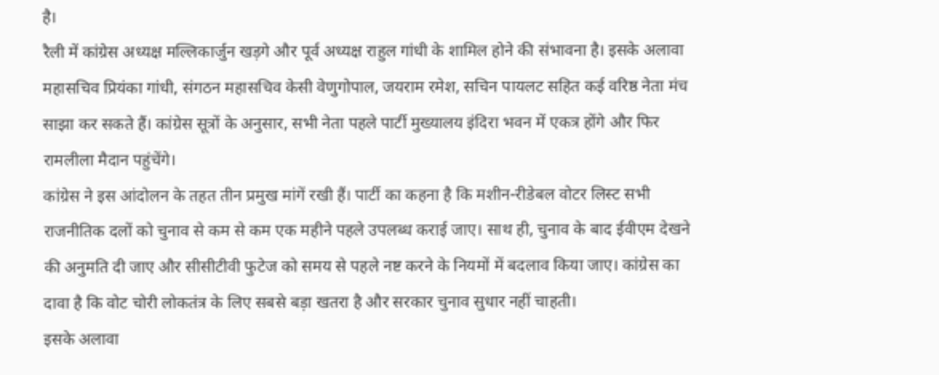है।
रैली में कांग्रेस अध्यक्ष मल्लिकार्जुन खड़गे और पूर्व अध्यक्ष राहुल गांधी के शामिल होने की संभावना है। इसके अलावा महासचिव प्रियंका गांधी, संगठन महासचिव केसी वेणुगोपाल, जयराम रमेश, सचिन पायलट सहित कई वरिष्ठ नेता मंच साझा कर सकते हैं। कांग्रेस सूत्रों के अनुसार, सभी नेता पहले पार्टी मुख्यालय इंदिरा भवन में एकत्र होंगे और फिर रामलीला मैदान पहुंचेंगे।
कांग्रेस ने इस आंदोलन के तहत तीन प्रमुख मांगें रखी हैं। पार्टी का कहना है कि मशीन-रीडेबल वोटर लिस्ट सभी राजनीतिक दलों को चुनाव से कम से कम एक महीने पहले उपलब्ध कराई जाए। साथ ही, चुनाव के बाद ईवीएम देखने की अनुमति दी जाए और सीसीटीवी फुटेज को समय से पहले नष्ट करने के नियमों में बदलाव किया जाए। कांग्रेस का दावा है कि वोट चोरी लोकतंत्र के लिए सबसे बड़ा खतरा है और सरकार चुनाव सुधार नहीं चाहती।
इसके अलावा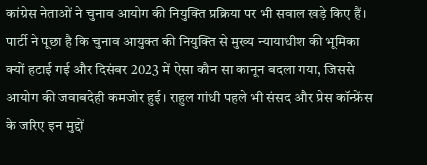कांग्रेस नेताओं ने चुनाव आयोग की नियुक्ति प्रक्रिया पर भी सवाल खड़े किए हैं। पार्टी ने पूछा है कि चुनाव आयुक्त की नियुक्ति से मुख्य न्यायाधीश की भूमिका क्यों हटाई गई और दिसंबर 2023 में ऐसा कौन सा कानून बदला गया, जिससे आयोग की जवाबदेही कमजोर हुई। राहुल गांधी पहले भी संसद और प्रेस कॉन्फ्रेंस के जरिए इन मुद्दों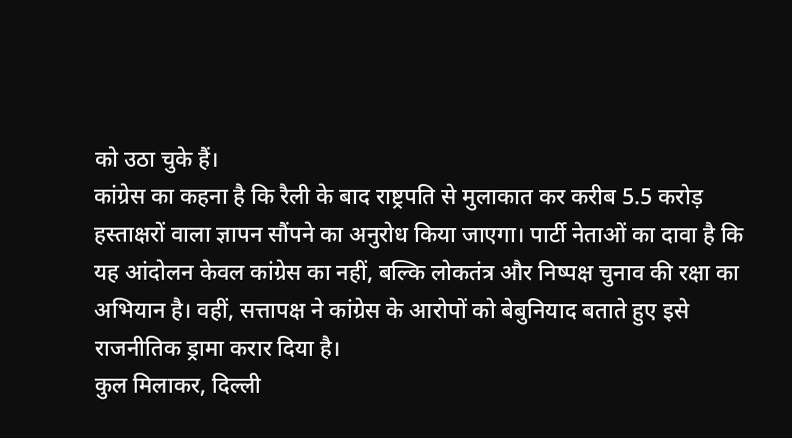को उठा चुके हैं।
कांग्रेस का कहना है कि रैली के बाद राष्ट्रपति से मुलाकात कर करीब 5.5 करोड़ हस्ताक्षरों वाला ज्ञापन सौंपने का अनुरोध किया जाएगा। पार्टी नेताओं का दावा है कि यह आंदोलन केवल कांग्रेस का नहीं, बल्कि लोकतंत्र और निष्पक्ष चुनाव की रक्षा का अभियान है। वहीं, सत्तापक्ष ने कांग्रेस के आरोपों को बेबुनियाद बताते हुए इसे राजनीतिक ड्रामा करार दिया है।
कुल मिलाकर, दिल्ली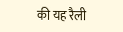की यह रैली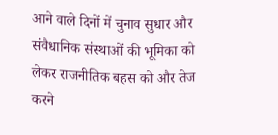आने वाले दिनों में चुनाव सुधार और संवैधानिक संस्थाओं की भूमिका को लेकर राजनीतिक बहस को और तेज करने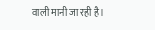वाली मानी जा रही है।